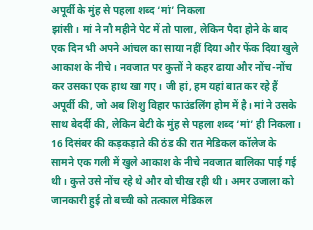अपूर्वी के मुंह से पहला शब्द ‘मां’ निकला
झांसी। मां ने नौ महीने पेट में तो पाला, लेकिन पैदा होने के बाद एक दिन भी अपने आंचल का साया नहीं दिया और फेंक दिया खुले आकाश के नीचे। नवजात पर कुत्तों ने कहर ढाया और नोंच-नोंच कर उसका एक हाथ खा गए। जी हां, हम यहां बात कर रहे हैं अपूर्वी की, जो अब शिशु विहार फाउंडलिंग होम में है। मां ने उसके साथ बेदर्दी की, लेकिन बेटी के मुंह से पहला शब्द ‘मां’ ही निकला।
16 दिसंबर की कड़कड़ाते की ठंड की रात मेडिकल कॉलेज के सामने एक गली में खुले आकाश के नीचे नवजात बालिका पाई गई थी। कुत्ते उसे नोंच रहे थे और वो चीख रही थी। अमर उजाला को जानकारी हुई तो बच्ची को तत्काल मेडिकल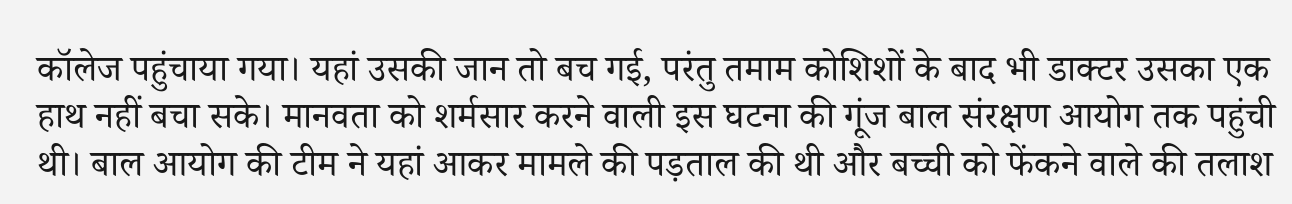कॉलेज पहुंचाया गया। यहां उसकी जान तो बच गई, परंतु तमाम कोशिशों के बाद भी डाक्टर उसका एक हाथ नहीं बचा सके। मानवता को शर्मसार करने वाली इस घटना की गूंज बाल संरक्षण आयोग तक पहुंची थी। बाल आयोग की टीम ने यहां आकर मामले की पड़ताल की थी और बच्ची को फेंकने वाले की तलाश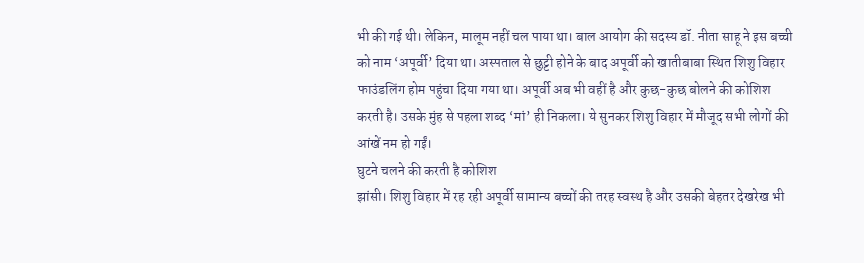भी की गई थी। लेकिन, मालूम नहीं चल पाया था। बाल आयोग की सदस्य डॉ. नीता साहू ने इस बच्ची को नाम ‘अपूर्वी’ दिया था। अस्पताल से छुट्टी होने के बाद अपूर्वी को खातीबाबा स्थित शिशु विहार फाउंडलिंग होम पहुंचा दिया गया था। अपूर्वी अब भी वहीं है और कुछ-कुछ बोलने की कोशिश करती है। उसके मुंह से पहला शब्द ‘मां’ ही निकला। ये सुनकर शिशु विहार में मौजूद सभी लोगों की आंखें नम हो गईं।
घुटने चलने की करती है कोशिश
झांसी। शिशु विहार में रह रही अपूर्वी सामान्य बच्चों की तरह स्वस्थ है और उसकी बेहतर देखरेख भी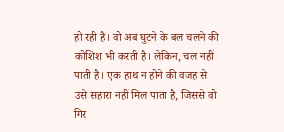हो रही है। वो अब घुटने के बल चलने की कोशिश भी करती है। लेकिन, चल नहीं पाती है। एक हाथ न होने की वजह से उसे सहारा नहीं मिल पाता है, जिससे वो गिर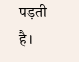पड़ती है।